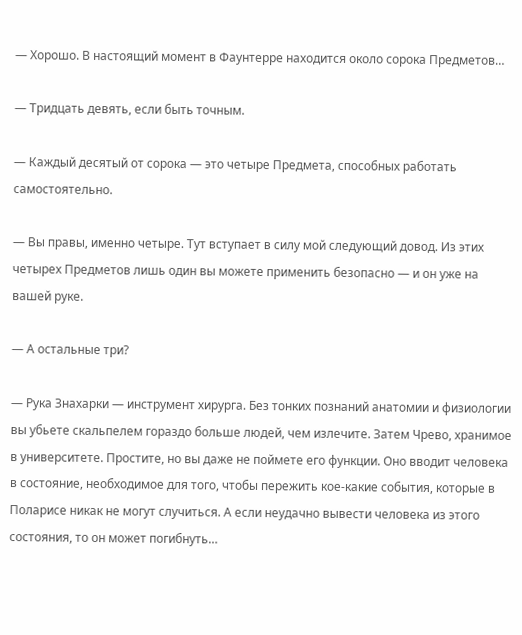— Хорошо. В настоящий момент в Фаунтерре находится около сорока Предметов…

— Тридцать девять, если быть точным.

— Каждый десятый от сорока — это четыре Предмета, способных работать самостоятельно.

— Вы правы, именно четыре. Тут вступает в силу мой следующий довод. Из этих четырех Предметов лишь один вы можете применить безопасно — и он уже на вашей руке.

— А остальные три?

— Рука Знахарки — инструмент хирурга. Без тонких познаний анатомии и физиологии вы убьете скальпелем гораздо больше людей, чем излечите. Затем Чрево, хранимое в университете. Простите, но вы даже не поймете его функции. Оно вводит человека в состояние, необходимое для того, чтобы пережить кое-какие события, которые в Поларисе никак не могут случиться. А если неудачно вывести человека из этого состояния, то он может погибнуть…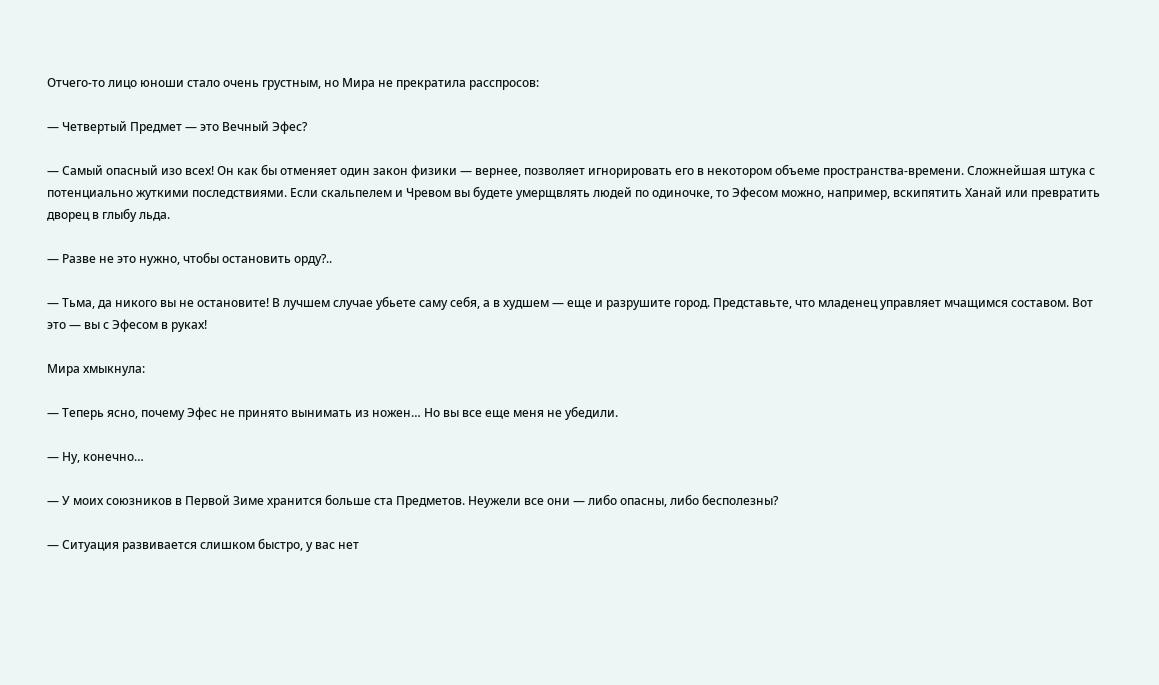Отчего-то лицо юноши стало очень грустным, но Мира не прекратила расспросов:

— Четвертый Предмет — это Вечный Эфес?

— Самый опасный изо всех! Он как бы отменяет один закон физики — вернее, позволяет игнорировать его в некотором объеме пространства-времени. Сложнейшая штука с потенциально жуткими последствиями. Если скальпелем и Чревом вы будете умерщвлять людей по одиночке, то Эфесом можно, например, вскипятить Ханай или превратить дворец в глыбу льда.

— Разве не это нужно, чтобы остановить орду?..

— Тьма, да никого вы не остановите! В лучшем случае убьете саму себя, а в худшем — еще и разрушите город. Представьте, что младенец управляет мчащимся составом. Вот это — вы с Эфесом в руках!

Мира хмыкнула:

— Теперь ясно, почему Эфес не принято вынимать из ножен… Но вы все еще меня не убедили.

— Ну, конечно…

— У моих союзников в Первой Зиме хранится больше ста Предметов. Неужели все они — либо опасны, либо бесполезны?

— Ситуация развивается слишком быстро, у вас нет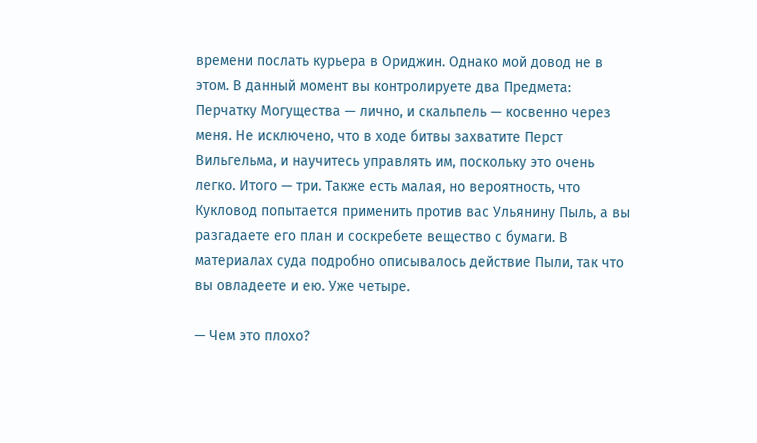времени послать курьера в Ориджин. Однако мой довод не в этом. В данный момент вы контролируете два Предмета: Перчатку Могущества — лично, и скальпель — косвенно через меня. Не исключено, что в ходе битвы захватите Перст Вильгельма, и научитесь управлять им, поскольку это очень легко. Итого — три. Также есть малая, но вероятность, что Кукловод попытается применить против вас Ульянину Пыль, а вы разгадаете его план и соскребете вещество с бумаги. В материалах суда подробно описывалось действие Пыли, так что вы овладеете и ею. Уже четыре.

— Чем это плохо?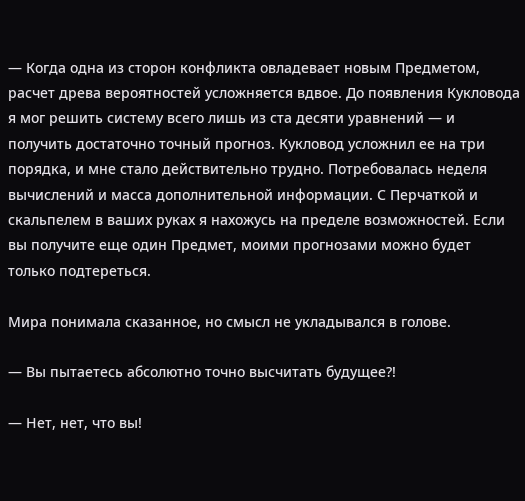— Когда одна из сторон конфликта овладевает новым Предметом, расчет древа вероятностей усложняется вдвое. До появления Кукловода я мог решить систему всего лишь из ста десяти уравнений — и получить достаточно точный прогноз. Кукловод усложнил ее на три порядка, и мне стало действительно трудно. Потребовалась неделя вычислений и масса дополнительной информации. С Перчаткой и скальпелем в ваших руках я нахожусь на пределе возможностей. Если вы получите еще один Предмет, моими прогнозами можно будет только подтереться.

Мира понимала сказанное, но смысл не укладывался в голове.

— Вы пытаетесь абсолютно точно высчитать будущее?!

— Нет, нет, что вы!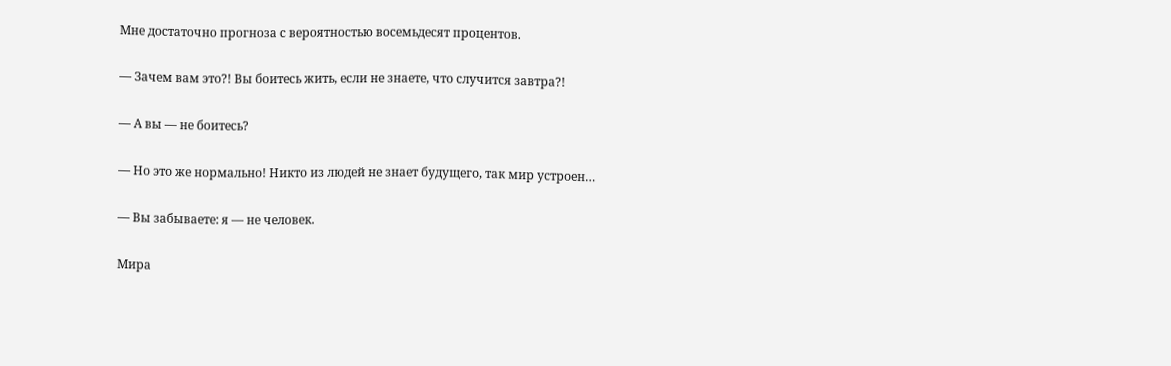Мне достаточно прогноза с вероятностью восемьдесят процентов.

— Зачем вам это?! Вы боитесь жить, если не знаете, что случится завтра?!

— А вы — не боитесь?

— Но это же нормально! Никто из людей не знает будущего, так мир устроен…

— Вы забываете: я — не человек.

Мира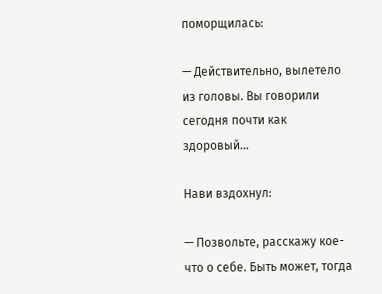поморщилась:

— Действительно, вылетело из головы. Вы говорили сегодня почти как здоровый…

Нави вздохнул:

— Позвольте, расскажу кое-что о себе. Быть может, тогда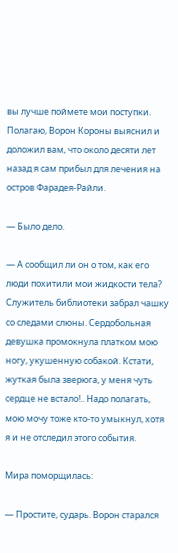вы лучше поймете мои поступки. Полагаю, Ворон Короны выяснил и доложил вам, что около десяти лет назад я сам прибыл для лечения на остров Фарадея-Райли.

— Было дело.

— А сообщил ли он о том, как его люди похитили мои жидкости тела? Служитель библиотеки забрал чашку со следами слюны. Сердобольная девушка промокнула платком мою ногу, укушенную собакой. Кстати, жуткая была зверюга, у меня чуть сердце не встало!.. Надо полагать, мою мочу тоже кто-то умыкнул, хотя я и не отследил этого события.

Мира поморщилась:

— Простите, сударь. Ворон старался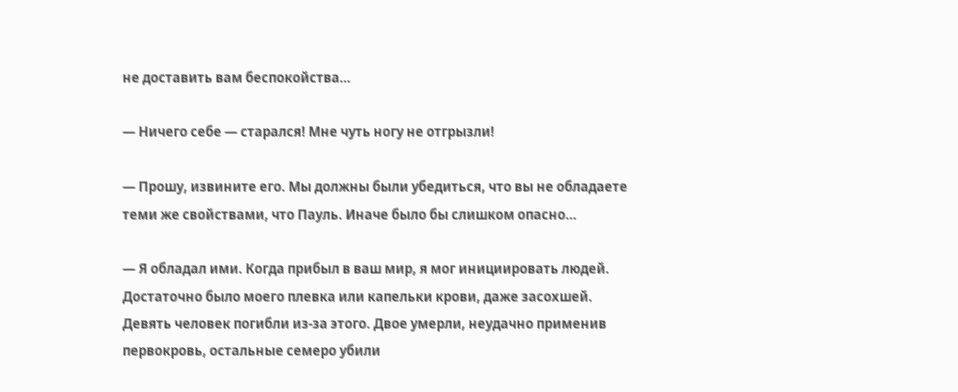не доставить вам беспокойства…

— Ничего себе — старался! Мне чуть ногу не отгрызли!

— Прошу, извините его. Мы должны были убедиться, что вы не обладаете теми же свойствами, что Пауль. Иначе было бы слишком опасно…

— Я обладал ими. Когда прибыл в ваш мир, я мог инициировать людей. Достаточно было моего плевка или капельки крови, даже засохшей. Девять человек погибли из-за этого. Двое умерли, неудачно применив первокровь, остальные семеро убили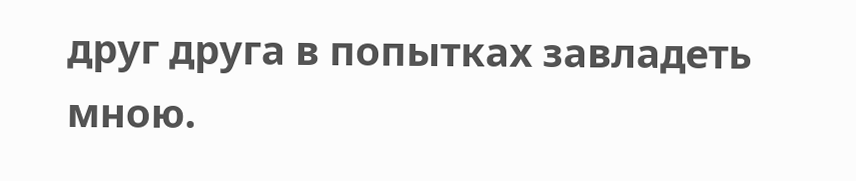друг друга в попытках завладеть мною.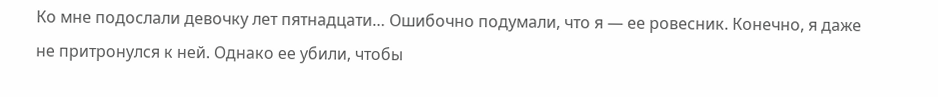Ко мне подослали девочку лет пятнадцати… Ошибочно подумали, что я — ее ровесник. Конечно, я даже не притронулся к ней. Однако ее убили, чтобы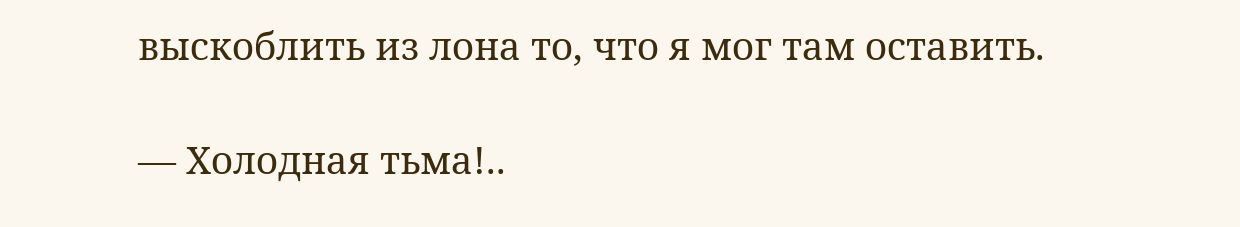выскоблить из лона то, что я мог там оставить.

— Холодная тьма!..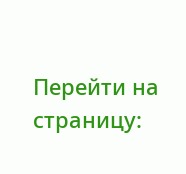Перейти на страницу: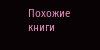Похожие книги